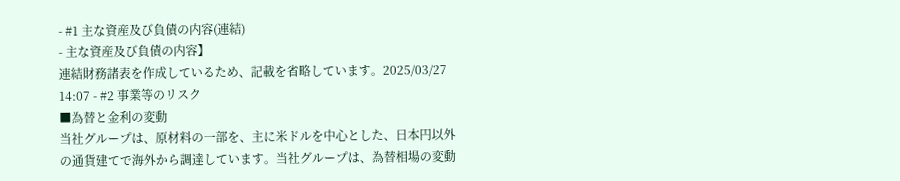- #1 主な資産及び負債の内容(連結)
- 主な資産及び負債の内容】
連結財務諸表を作成しているため、記載を省略しています。2025/03/27 14:07 - #2 事業等のリスク
■為替と金利の変動
当社グループは、原材料の一部を、主に米ドルを中心とした、日本円以外の通貨建てで海外から調達しています。当社グループは、為替相場の変動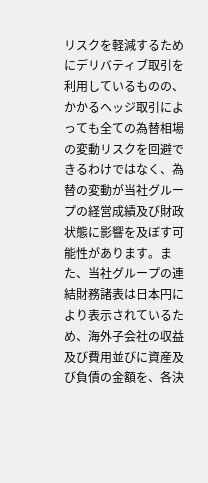リスクを軽減するためにデリバティブ取引を利用しているものの、かかるヘッジ取引によっても全ての為替相場の変動リスクを回避できるわけではなく、為替の変動が当社グループの経営成績及び財政状態に影響を及ぼす可能性があります。また、当社グループの連結財務諸表は日本円により表示されているため、海外子会社の収益及び費用並びに資産及び負債の金額を、各決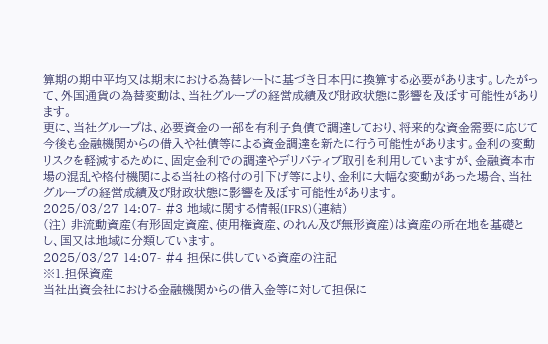算期の期中平均又は期末における為替レートに基づき日本円に換算する必要があります。したがって、外国通貨の為替変動は、当社グループの経営成績及び財政状態に影響を及ぼす可能性があります。
更に、当社グループは、必要資金の一部を有利子負債で調達しており、将来的な資金需要に応じて今後も金融機関からの借入や社債等による資金調達を新たに行う可能性があります。金利の変動リスクを軽減するために、固定金利での調達やデリバティブ取引を利用していますが、金融資本市場の混乱や格付機関による当社の格付の引下げ等により、金利に大幅な変動があった場合、当社グループの経営成績及び財政状態に影響を及ぼす可能性があります。
2025/03/27 14:07- #3 地域に関する情報(IFRS)(連結)
(注) 非流動資産(有形固定資産、使用権資産、のれん及び無形資産)は資産の所在地を基礎とし、国又は地域に分類しています。
2025/03/27 14:07- #4 担保に供している資産の注記
※1.担保資産
当社出資会社における金融機関からの借入金等に対して担保に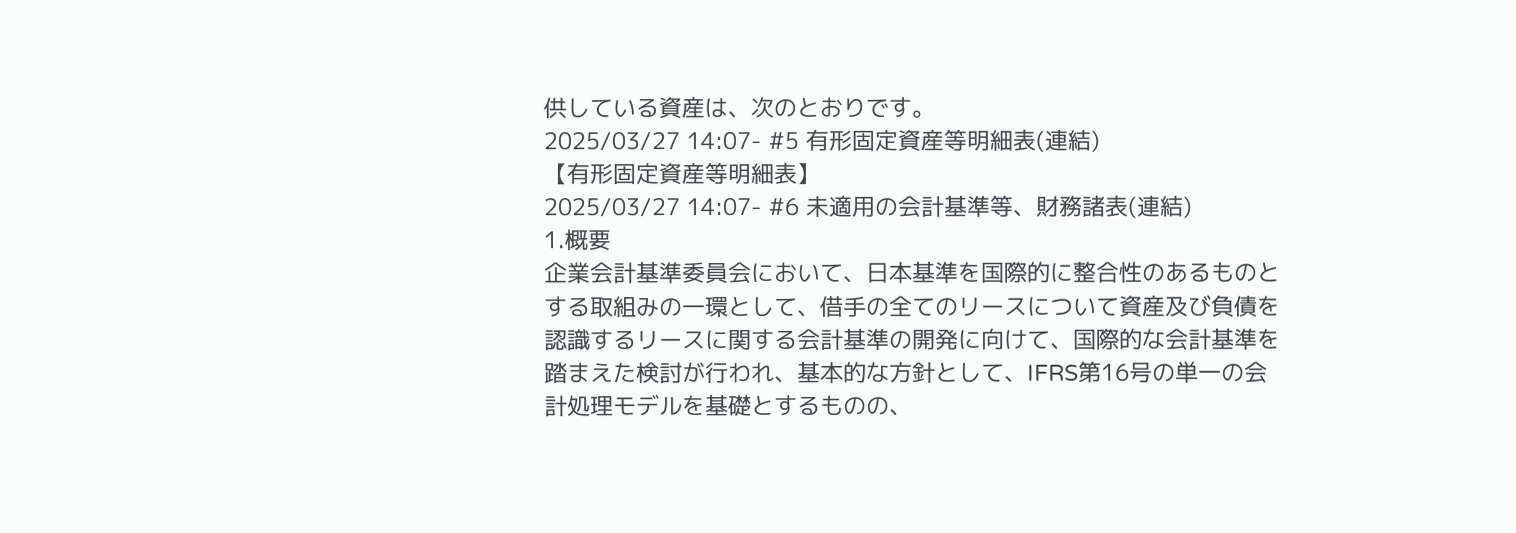供している資産は、次のとおりです。
2025/03/27 14:07- #5 有形固定資産等明細表(連結)
【有形固定資産等明細表】
2025/03/27 14:07- #6 未適用の会計基準等、財務諸表(連結)
1.概要
企業会計基準委員会において、日本基準を国際的に整合性のあるものとする取組みの一環として、借手の全てのリースについて資産及び負債を認識するリースに関する会計基準の開発に向けて、国際的な会計基準を踏まえた検討が行われ、基本的な方針として、IFRS第16号の単一の会計処理モデルを基礎とするものの、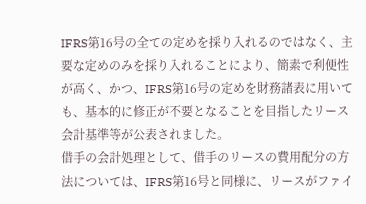IFRS第16号の全ての定めを採り入れるのではなく、主要な定めのみを採り入れることにより、簡素で利便性が高く、かつ、IFRS第16号の定めを財務諸表に用いても、基本的に修正が不要となることを目指したリース会計基準等が公表されました。
借手の会計処理として、借手のリースの費用配分の方法については、IFRS第16号と同様に、リースがファイ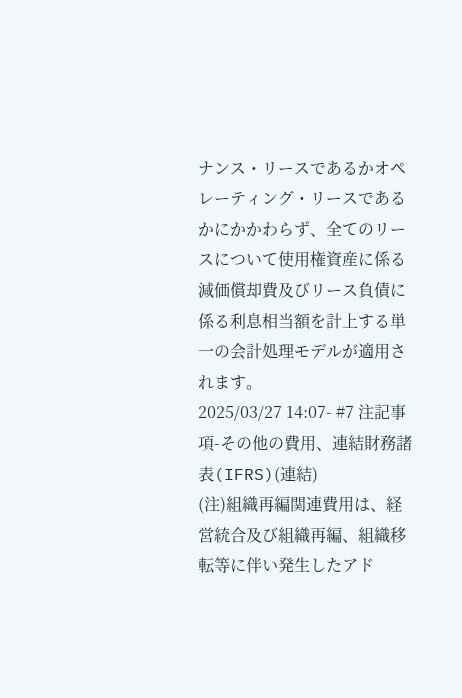ナンス・リースであるかオペレーティング・リースであるかにかかわらず、全てのリースについて使用権資産に係る減価償却費及びリース負債に係る利息相当額を計上する単一の会計処理モデルが適用されます。
2025/03/27 14:07- #7 注記事項-その他の費用、連結財務諸表(IFRS)(連結)
(注)組織再編関連費用は、経営統合及び組織再編、組織移転等に伴い発生したアド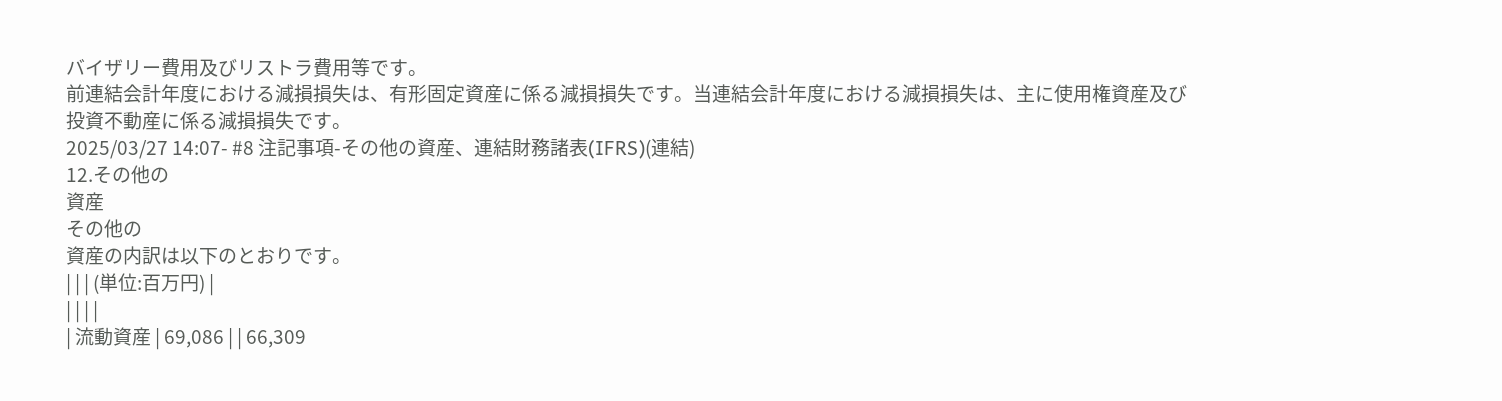バイザリー費用及びリストラ費用等です。
前連結会計年度における減損損失は、有形固定資産に係る減損損失です。当連結会計年度における減損損失は、主に使用権資産及び投資不動産に係る減損損失です。
2025/03/27 14:07- #8 注記事項-その他の資産、連結財務諸表(IFRS)(連結)
12.その他の
資産
その他の
資産の内訳は以下のとおりです。
| | | (単位:百万円) |
| | | |
| 流動資産 | 69,086 | | 66,309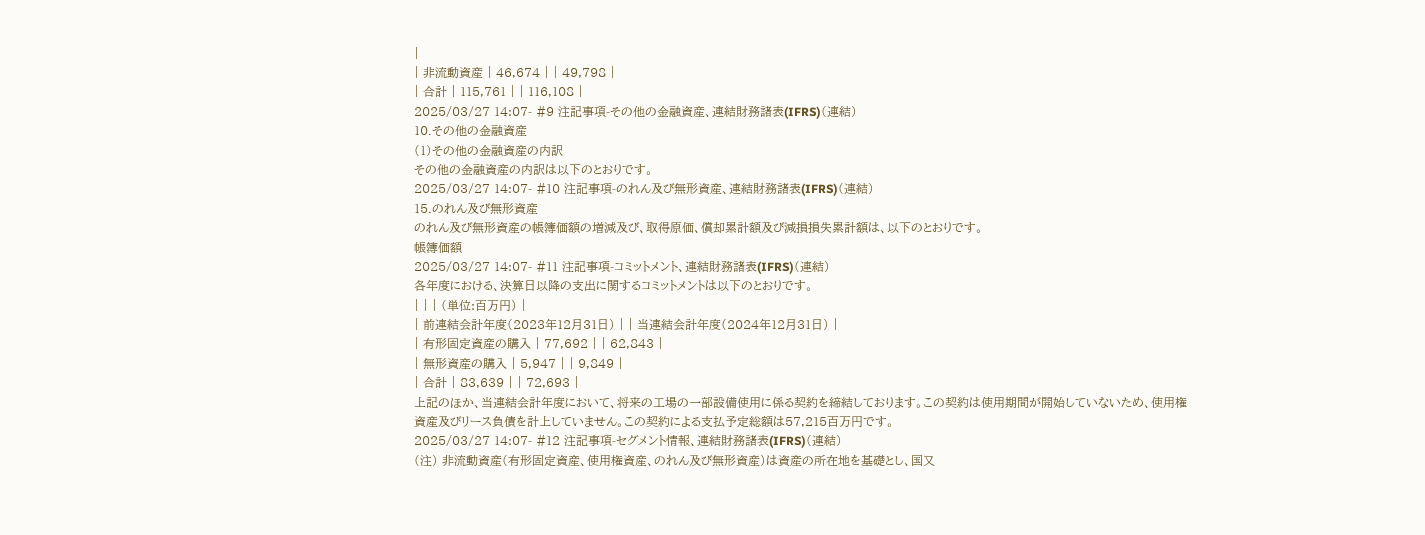|
| 非流動資産 | 46,674 | | 49,798 |
| 合計 | 115,761 | | 116,108 |
2025/03/27 14:07- #9 注記事項-その他の金融資産、連結財務諸表(IFRS)(連結)
10.その他の金融資産
(1)その他の金融資産の内訳
その他の金融資産の内訳は以下のとおりです。
2025/03/27 14:07- #10 注記事項-のれん及び無形資産、連結財務諸表(IFRS)(連結)
15.のれん及び無形資産
のれん及び無形資産の帳簿価額の増減及び、取得原価、償却累計額及び減損損失累計額は、以下のとおりです。
帳簿価額
2025/03/27 14:07- #11 注記事項-コミットメント、連結財務諸表(IFRS)(連結)
各年度における、決算日以降の支出に関するコミットメントは以下のとおりです。
| | | (単位:百万円) |
| 前連結会計年度(2023年12月31日) | | 当連結会計年度(2024年12月31日) |
| 有形固定資産の購入 | 77,692 | | 62,843 |
| 無形資産の購入 | 5,947 | | 9,849 |
| 合計 | 83,639 | | 72,693 |
上記のほか、当連結会計年度において、将来の工場の一部設備使用に係る契約を締結しております。この契約は使用期間が開始していないため、使用権
資産及びリース負債を計上していません。この契約による支払予定総額は57,215百万円です。
2025/03/27 14:07- #12 注記事項-セグメント情報、連結財務諸表(IFRS)(連結)
(注) 非流動資産(有形固定資産、使用権資産、のれん及び無形資産)は資産の所在地を基礎とし、国又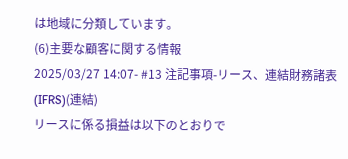は地域に分類しています。
(6)主要な顧客に関する情報
2025/03/27 14:07- #13 注記事項-リース、連結財務諸表(IFRS)(連結)
リースに係る損益は以下のとおりで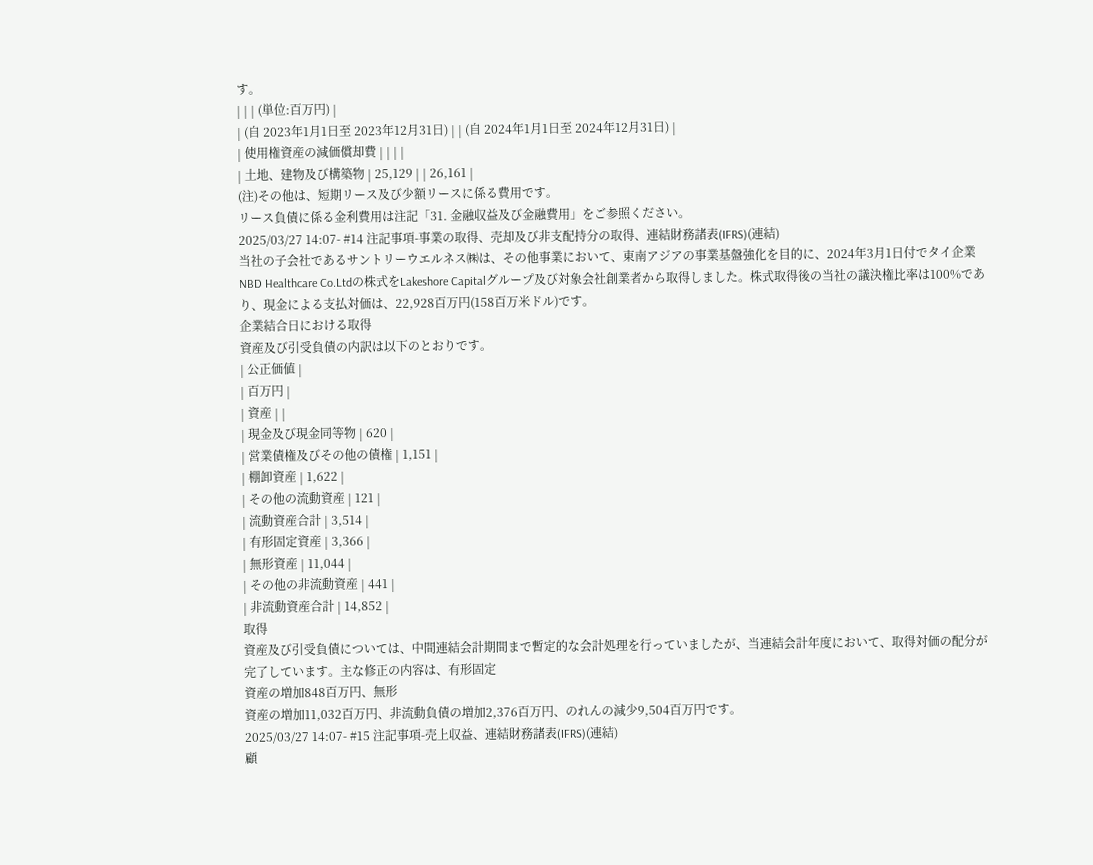す。
| | | (単位:百万円) |
| (自 2023年1月1日至 2023年12月31日) | | (自 2024年1月1日至 2024年12月31日) |
| 使用権資産の減価償却費 | | | |
| 土地、建物及び構築物 | 25,129 | | 26,161 |
(注)その他は、短期リース及び少額リースに係る費用です。
リース負債に係る金利費用は注記「31. 金融収益及び金融費用」をご参照ください。
2025/03/27 14:07- #14 注記事項-事業の取得、売却及び非支配持分の取得、連結財務諸表(IFRS)(連結)
当社の子会社であるサントリーウエルネス㈱は、その他事業において、東南アジアの事業基盤強化を目的に、2024年3月1日付でタイ企業NBD Healthcare Co.Ltdの株式をLakeshore Capitalグループ及び対象会社創業者から取得しました。株式取得後の当社の議決権比率は100%であり、現金による支払対価は、22,928百万円(158百万米ドル)です。
企業結合日における取得
資産及び引受負債の内訳は以下のとおりです。
| 公正価値 |
| 百万円 |
| 資産 | |
| 現金及び現金同等物 | 620 |
| 営業債権及びその他の債権 | 1,151 |
| 棚卸資産 | 1,622 |
| その他の流動資産 | 121 |
| 流動資産合計 | 3,514 |
| 有形固定資産 | 3,366 |
| 無形資産 | 11,044 |
| その他の非流動資産 | 441 |
| 非流動資産合計 | 14,852 |
取得
資産及び引受負債については、中間連結会計期間まで暫定的な会計処理を行っていましたが、当連結会計年度において、取得対価の配分が完了しています。主な修正の内容は、有形固定
資産の増加848百万円、無形
資産の増加11,032百万円、非流動負債の増加2,376百万円、のれんの減少9,504百万円です。
2025/03/27 14:07- #15 注記事項-売上収益、連結財務諸表(IFRS)(連結)
顧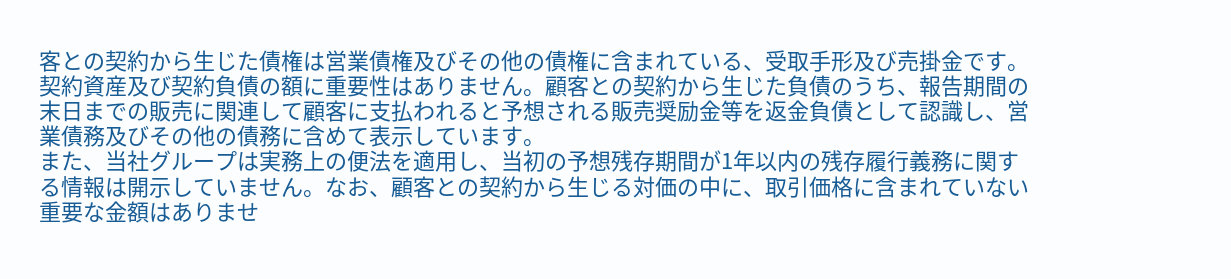客との契約から生じた債権は営業債権及びその他の債権に含まれている、受取手形及び売掛金です。契約資産及び契約負債の額に重要性はありません。顧客との契約から生じた負債のうち、報告期間の末日までの販売に関連して顧客に支払われると予想される販売奨励金等を返金負債として認識し、営業債務及びその他の債務に含めて表示しています。
また、当社グループは実務上の便法を適用し、当初の予想残存期間が1年以内の残存履行義務に関する情報は開示していません。なお、顧客との契約から生じる対価の中に、取引価格に含まれていない重要な金額はありませ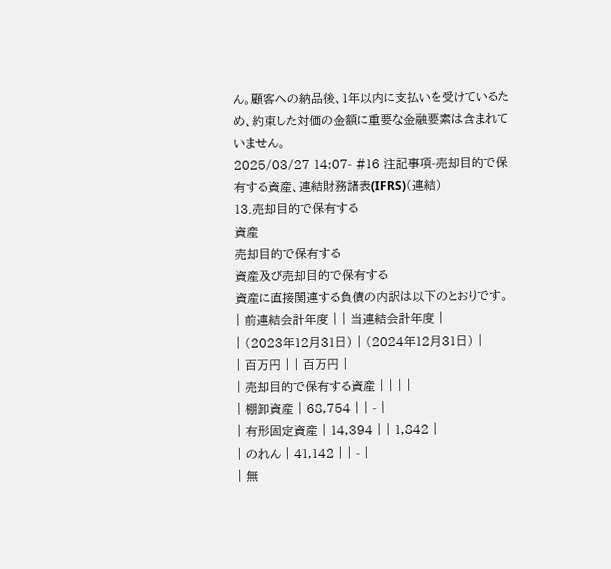ん。顧客への納品後、1年以内に支払いを受けているため、約束した対価の金額に重要な金融要素は含まれていません。
2025/03/27 14:07- #16 注記事項-売却目的で保有する資産、連結財務諸表(IFRS)(連結)
13.売却目的で保有する
資産
売却目的で保有する
資産及び売却目的で保有する
資産に直接関連する負債の内訳は以下のとおりです。
| 前連結会計年度 | | 当連結会計年度 |
| (2023年12月31日) | (2024年12月31日) |
| 百万円 | | 百万円 |
| 売却目的で保有する資産 | | | |
| 棚卸資産 | 68,754 | | - |
| 有形固定資産 | 14,394 | | 1,842 |
| のれん | 41,142 | | - |
| 無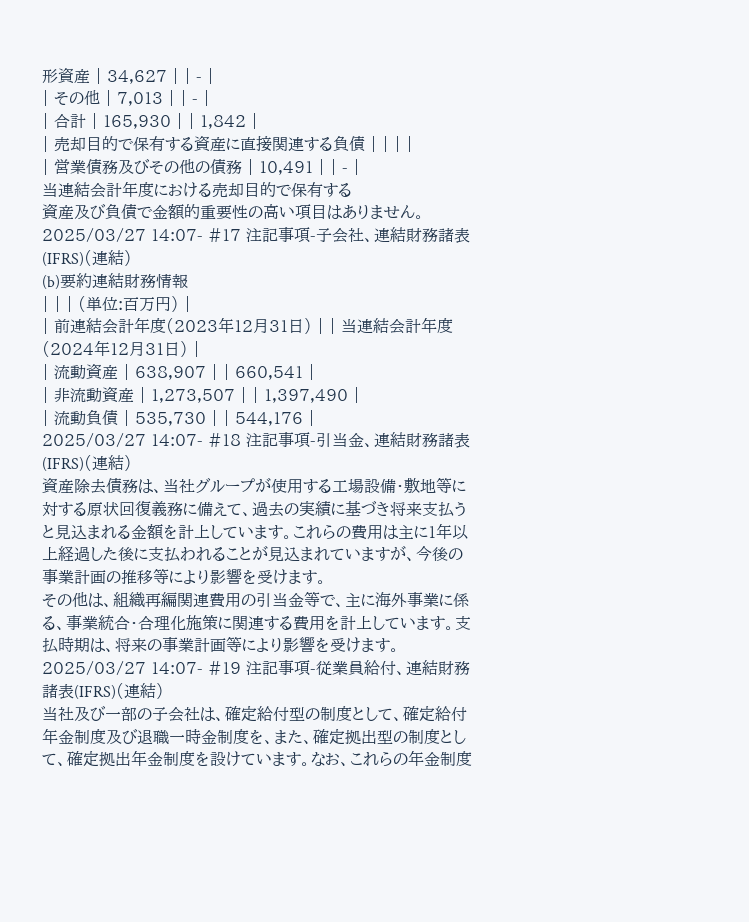形資産 | 34,627 | | - |
| その他 | 7,013 | | - |
| 合計 | 165,930 | | 1,842 |
| 売却目的で保有する資産に直接関連する負債 | | | |
| 営業債務及びその他の債務 | 10,491 | | - |
当連結会計年度における売却目的で保有する
資産及び負債で金額的重要性の高い項目はありません。
2025/03/27 14:07- #17 注記事項-子会社、連結財務諸表(IFRS)(連結)
(b)要約連結財務情報
| | | (単位:百万円) |
| 前連結会計年度(2023年12月31日) | | 当連結会計年度(2024年12月31日) |
| 流動資産 | 638,907 | | 660,541 |
| 非流動資産 | 1,273,507 | | 1,397,490 |
| 流動負債 | 535,730 | | 544,176 |
2025/03/27 14:07- #18 注記事項-引当金、連結財務諸表(IFRS)(連結)
資産除去債務は、当社グループが使用する工場設備・敷地等に対する原状回復義務に備えて、過去の実績に基づき将来支払うと見込まれる金額を計上しています。これらの費用は主に1年以上経過した後に支払われることが見込まれていますが、今後の事業計画の推移等により影響を受けます。
その他は、組織再編関連費用の引当金等で、主に海外事業に係る、事業統合・合理化施策に関連する費用を計上しています。支払時期は、将来の事業計画等により影響を受けます。
2025/03/27 14:07- #19 注記事項-従業員給付、連結財務諸表(IFRS)(連結)
当社及び一部の子会社は、確定給付型の制度として、確定給付年金制度及び退職一時金制度を、また、確定拠出型の制度として、確定拠出年金制度を設けています。なお、これらの年金制度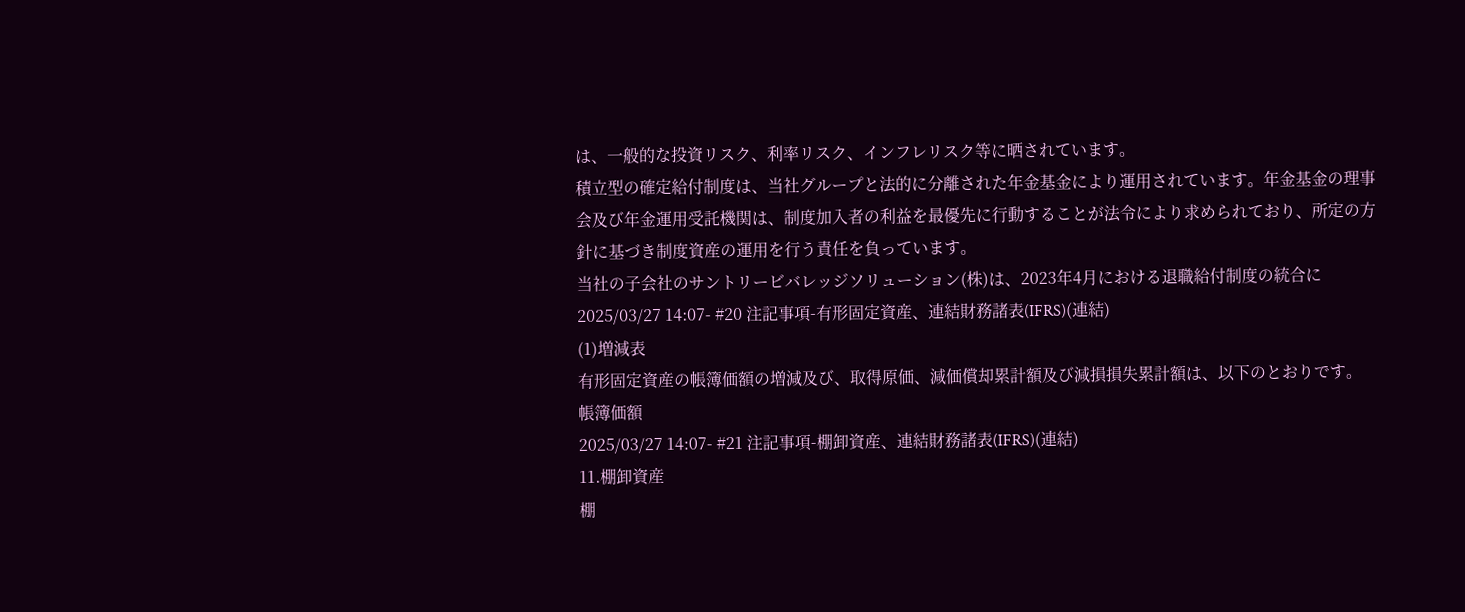は、一般的な投資リスク、利率リスク、インフレリスク等に晒されています。
積立型の確定給付制度は、当社グループと法的に分離された年金基金により運用されています。年金基金の理事会及び年金運用受託機関は、制度加入者の利益を最優先に行動することが法令により求められており、所定の方針に基づき制度資産の運用を行う責任を負っています。
当社の子会社のサントリービバレッジソリューション(株)は、2023年4月における退職給付制度の統合に
2025/03/27 14:07- #20 注記事項-有形固定資産、連結財務諸表(IFRS)(連結)
(1)増減表
有形固定資産の帳簿価額の増減及び、取得原価、減価償却累計額及び減損損失累計額は、以下のとおりです。
帳簿価額
2025/03/27 14:07- #21 注記事項-棚卸資産、連結財務諸表(IFRS)(連結)
11.棚卸資産
棚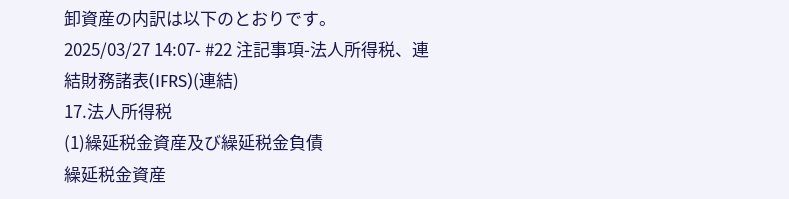卸資産の内訳は以下のとおりです。
2025/03/27 14:07- #22 注記事項-法人所得税、連結財務諸表(IFRS)(連結)
17.法人所得税
(1)繰延税金資産及び繰延税金負債
繰延税金資産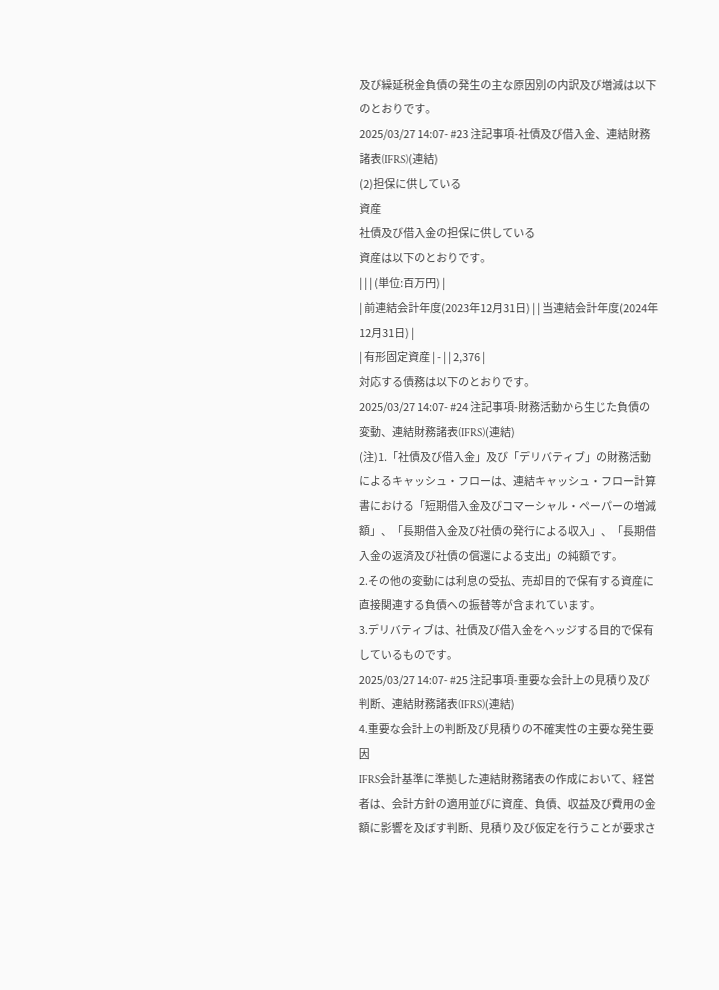及び繰延税金負債の発生の主な原因別の内訳及び増減は以下のとおりです。
2025/03/27 14:07- #23 注記事項-社債及び借入金、連結財務諸表(IFRS)(連結)
(2)担保に供している
資産
社債及び借入金の担保に供している
資産は以下のとおりです。
| | | (単位:百万円) |
| 前連結会計年度(2023年12月31日) | | 当連結会計年度(2024年12月31日) |
| 有形固定資産 | - | | 2,376 |
対応する債務は以下のとおりです。
2025/03/27 14:07- #24 注記事項-財務活動から生じた負債の変動、連結財務諸表(IFRS)(連結)
(注)1.「社債及び借入金」及び「デリバティブ」の財務活動によるキャッシュ・フローは、連結キャッシュ・フロー計算書における「短期借入金及びコマーシャル・ペーパーの増減額」、「長期借入金及び社債の発行による収入」、「長期借入金の返済及び社債の償還による支出」の純額です。
2.その他の変動には利息の受払、売却目的で保有する資産に直接関連する負債への振替等が含まれています。
3.デリバティブは、社債及び借入金をヘッジする目的で保有しているものです。
2025/03/27 14:07- #25 注記事項-重要な会計上の見積り及び判断、連結財務諸表(IFRS)(連結)
4.重要な会計上の判断及び見積りの不確実性の主要な発生要因
IFRS会計基準に準拠した連結財務諸表の作成において、経営者は、会計方針の適用並びに資産、負債、収益及び費用の金額に影響を及ぼす判断、見積り及び仮定を行うことが要求さ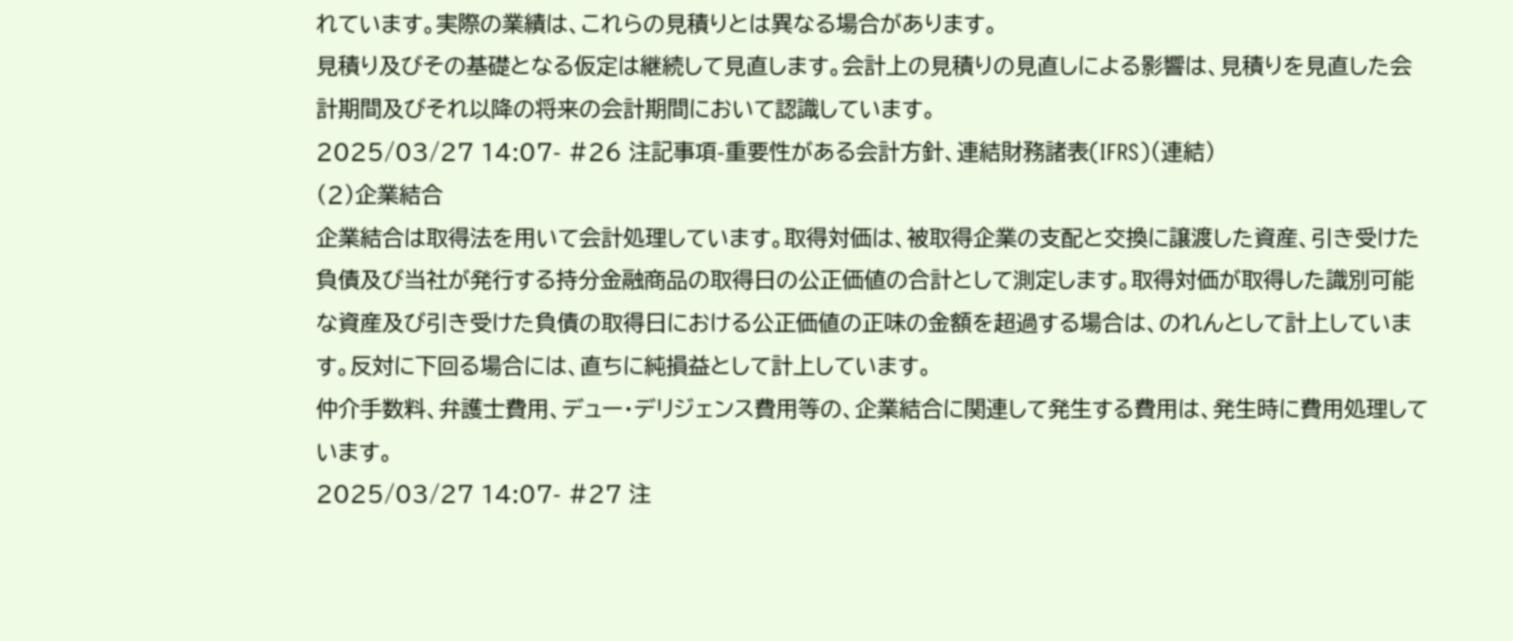れています。実際の業績は、これらの見積りとは異なる場合があります。
見積り及びその基礎となる仮定は継続して見直します。会計上の見積りの見直しによる影響は、見積りを見直した会計期間及びそれ以降の将来の会計期間において認識しています。
2025/03/27 14:07- #26 注記事項-重要性がある会計方針、連結財務諸表(IFRS)(連結)
(2)企業結合
企業結合は取得法を用いて会計処理しています。取得対価は、被取得企業の支配と交換に譲渡した資産、引き受けた負債及び当社が発行する持分金融商品の取得日の公正価値の合計として測定します。取得対価が取得した識別可能な資産及び引き受けた負債の取得日における公正価値の正味の金額を超過する場合は、のれんとして計上しています。反対に下回る場合には、直ちに純損益として計上しています。
仲介手数料、弁護士費用、デュー・デリジェンス費用等の、企業結合に関連して発生する費用は、発生時に費用処理しています。
2025/03/27 14:07- #27 注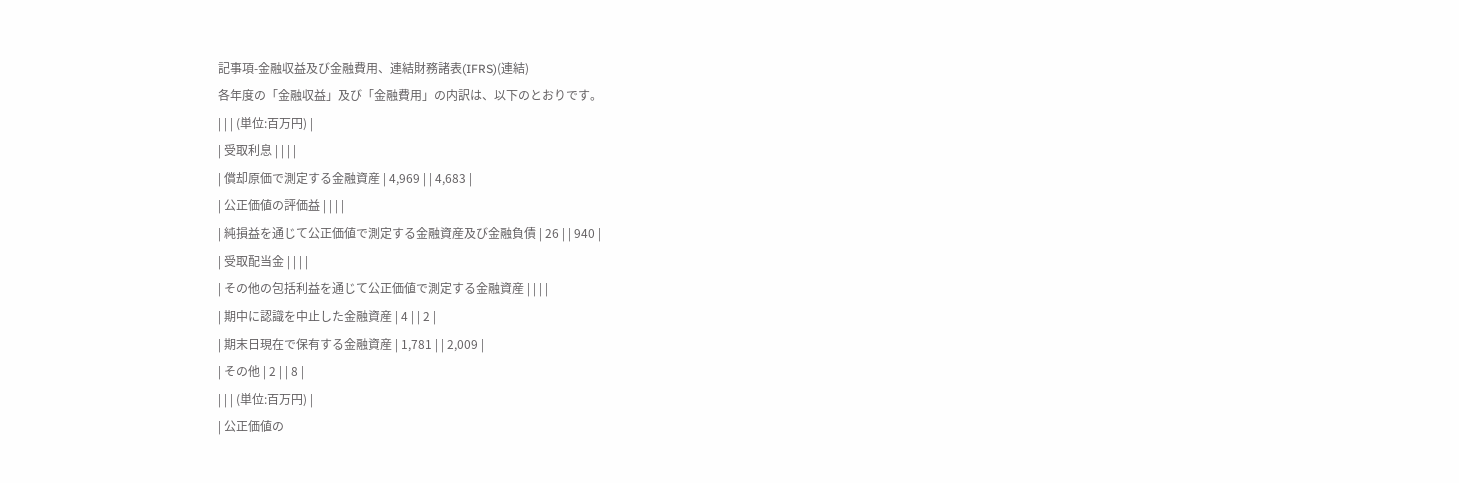記事項-金融収益及び金融費用、連結財務諸表(IFRS)(連結)
各年度の「金融収益」及び「金融費用」の内訳は、以下のとおりです。
| | | (単位:百万円) |
| 受取利息 | | | |
| 償却原価で測定する金融資産 | 4,969 | | 4,683 |
| 公正価値の評価益 | | | |
| 純損益を通じて公正価値で測定する金融資産及び金融負債 | 26 | | 940 |
| 受取配当金 | | | |
| その他の包括利益を通じて公正価値で測定する金融資産 | | | |
| 期中に認識を中止した金融資産 | 4 | | 2 |
| 期末日現在で保有する金融資産 | 1,781 | | 2,009 |
| その他 | 2 | | 8 |
| | | (単位:百万円) |
| 公正価値の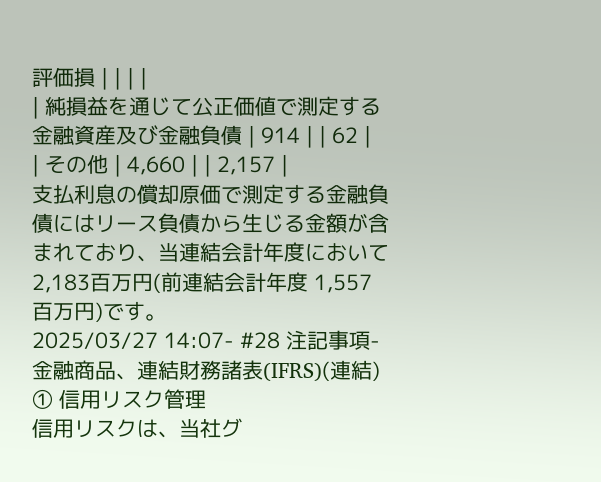評価損 | | | |
| 純損益を通じて公正価値で測定する金融資産及び金融負債 | 914 | | 62 |
| その他 | 4,660 | | 2,157 |
支払利息の償却原価で測定する金融負債にはリース負債から生じる金額が含まれており、当連結会計年度において2,183百万円(前連結会計年度 1,557百万円)です。
2025/03/27 14:07- #28 注記事項-金融商品、連結財務諸表(IFRS)(連結)
① 信用リスク管理
信用リスクは、当社グ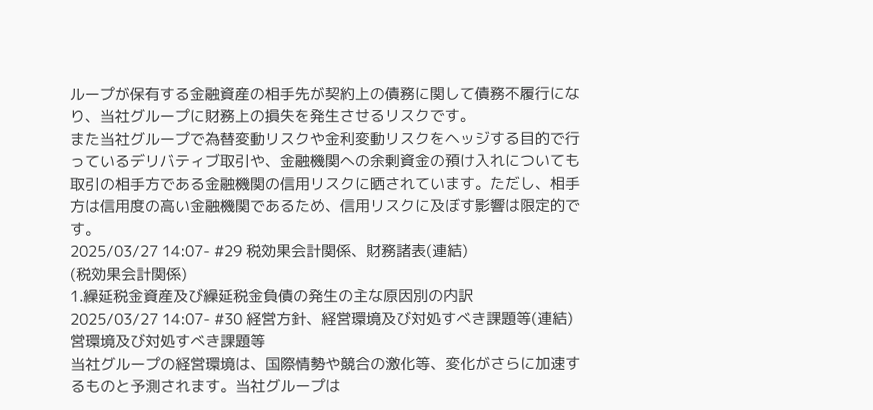ループが保有する金融資産の相手先が契約上の債務に関して債務不履行になり、当社グループに財務上の損失を発生させるリスクです。
また当社グループで為替変動リスクや金利変動リスクをヘッジする目的で行っているデリバティブ取引や、金融機関への余剰資金の預け入れについても取引の相手方である金融機関の信用リスクに晒されています。ただし、相手方は信用度の高い金融機関であるため、信用リスクに及ぼす影響は限定的です。
2025/03/27 14:07- #29 税効果会計関係、財務諸表(連結)
(税効果会計関係)
1.繰延税金資産及び繰延税金負債の発生の主な原因別の内訳
2025/03/27 14:07- #30 経営方針、経営環境及び対処すべき課題等(連結)
営環境及び対処すべき課題等
当社グループの経営環境は、国際情勢や競合の激化等、変化がさらに加速するものと予測されます。当社グループは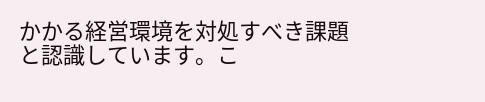かかる経営環境を対処すべき課題と認識しています。こ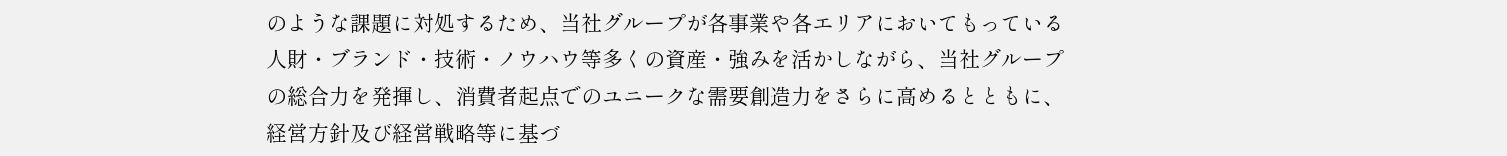のような課題に対処するため、当社グループが各事業や各エリアにおいてもっている人財・ブランド・技術・ノウハウ等多くの資産・強みを活かしながら、当社グループの総合力を発揮し、消費者起点でのユニークな需要創造力をさらに高めるとともに、経営方針及び経営戦略等に基づ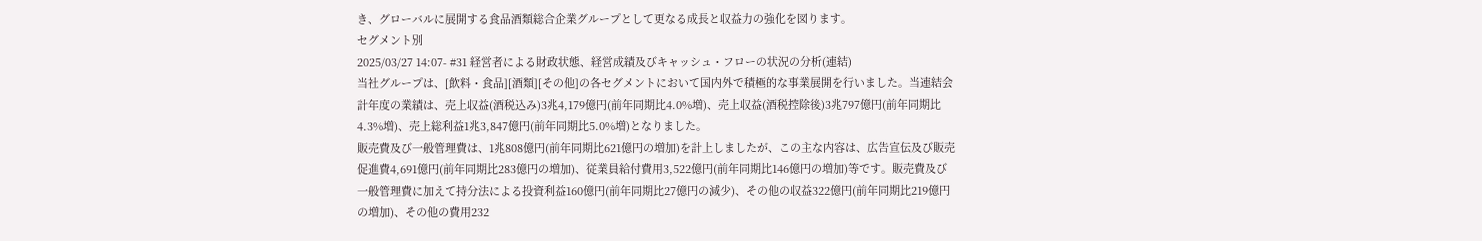き、グローバルに展開する食品酒類総合企業グループとして更なる成長と収益力の強化を図ります。
セグメント別
2025/03/27 14:07- #31 経営者による財政状態、経営成績及びキャッシュ・フローの状況の分析(連結)
当社グループは、[飲料・食品][酒類][その他]の各セグメントにおいて国内外で積極的な事業展開を行いました。当連結会計年度の業績は、売上収益(酒税込み)3兆4,179億円(前年同期比4.0%増)、売上収益(酒税控除後)3兆797億円(前年同期比4.3%増)、売上総利益1兆3,847億円(前年同期比5.0%増)となりました。
販売費及び一般管理費は、1兆808億円(前年同期比621億円の増加)を計上しましたが、この主な内容は、広告宣伝及び販売促進費4,691億円(前年同期比283億円の増加)、従業員給付費用3,522億円(前年同期比146億円の増加)等です。販売費及び一般管理費に加えて持分法による投資利益160億円(前年同期比27億円の減少)、その他の収益322億円(前年同期比219億円の増加)、その他の費用232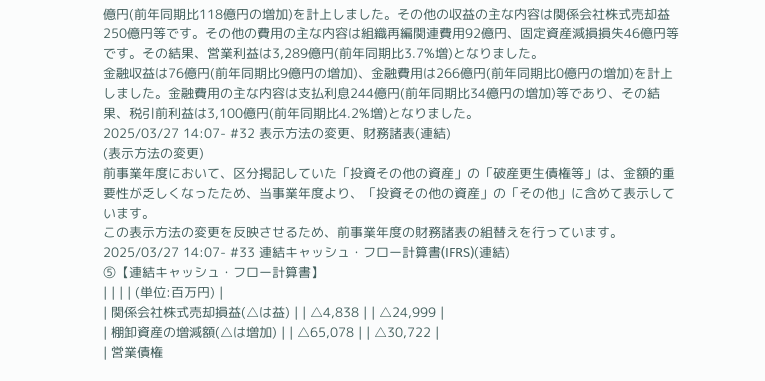億円(前年同期比118億円の増加)を計上しました。その他の収益の主な内容は関係会社株式売却益250億円等です。その他の費用の主な内容は組織再編関連費用92億円、固定資産減損損失46億円等です。その結果、営業利益は3,289億円(前年同期比3.7%増)となりました。
金融収益は76億円(前年同期比9億円の増加)、金融費用は266億円(前年同期比0億円の増加)を計上しました。金融費用の主な内容は支払利息244億円(前年同期比34億円の増加)等であり、その結果、税引前利益は3,100億円(前年同期比4.2%増)となりました。
2025/03/27 14:07- #32 表示方法の変更、財務諸表(連結)
(表示方法の変更)
前事業年度において、区分掲記していた「投資その他の資産」の「破産更生債権等」は、金額的重要性が乏しくなったため、当事業年度より、「投資その他の資産」の「その他」に含めて表示しています。
この表示方法の変更を反映させるため、前事業年度の財務諸表の組替えを行っています。
2025/03/27 14:07- #33 連結キャッシュ・フロー計算書(IFRS)(連結)
⑤【連結キャッシュ・フロー計算書】
| | | | (単位:百万円) |
| 関係会社株式売却損益(△は益) | | △4,838 | | △24,999 |
| 棚卸資産の増減額(△は増加) | | △65,078 | | △30,722 |
| 営業債権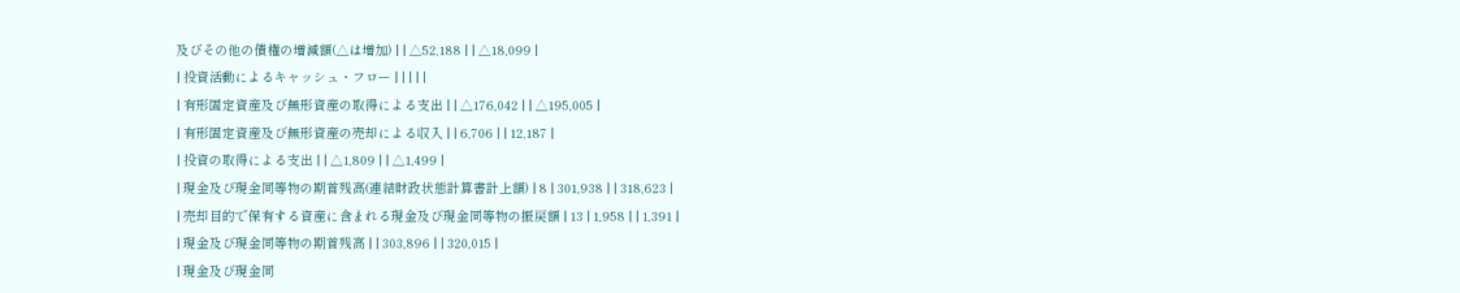及びその他の債権の増減額(△は増加) | | △52,188 | | △18,099 |
| 投資活動によるキャッシュ・フロー | | | | |
| 有形固定資産及び無形資産の取得による支出 | | △176,042 | | △195,005 |
| 有形固定資産及び無形資産の売却による収入 | | 6,706 | | 12,187 |
| 投資の取得による支出 | | △1,809 | | △1,499 |
| 現金及び現金同等物の期首残高(連結財政状態計算書計上額) | 8 | 301,938 | | 318,623 |
| 売却目的で保有する資産に含まれる現金及び現金同等物の振戻額 | 13 | 1,958 | | 1,391 |
| 現金及び現金同等物の期首残高 | | 303,896 | | 320,015 |
| 現金及び現金同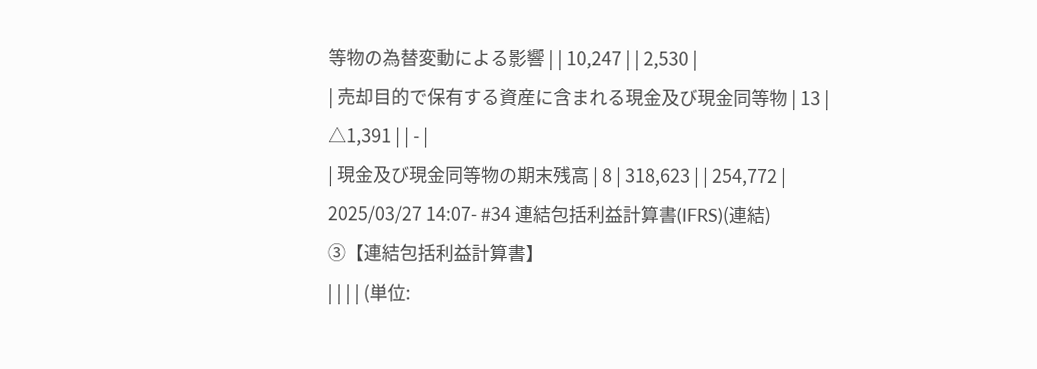等物の為替変動による影響 | | 10,247 | | 2,530 |
| 売却目的で保有する資産に含まれる現金及び現金同等物 | 13 | △1,391 | | - |
| 現金及び現金同等物の期末残高 | 8 | 318,623 | | 254,772 |
2025/03/27 14:07- #34 連結包括利益計算書(IFRS)(連結)
③【連結包括利益計算書】
| | | | (単位: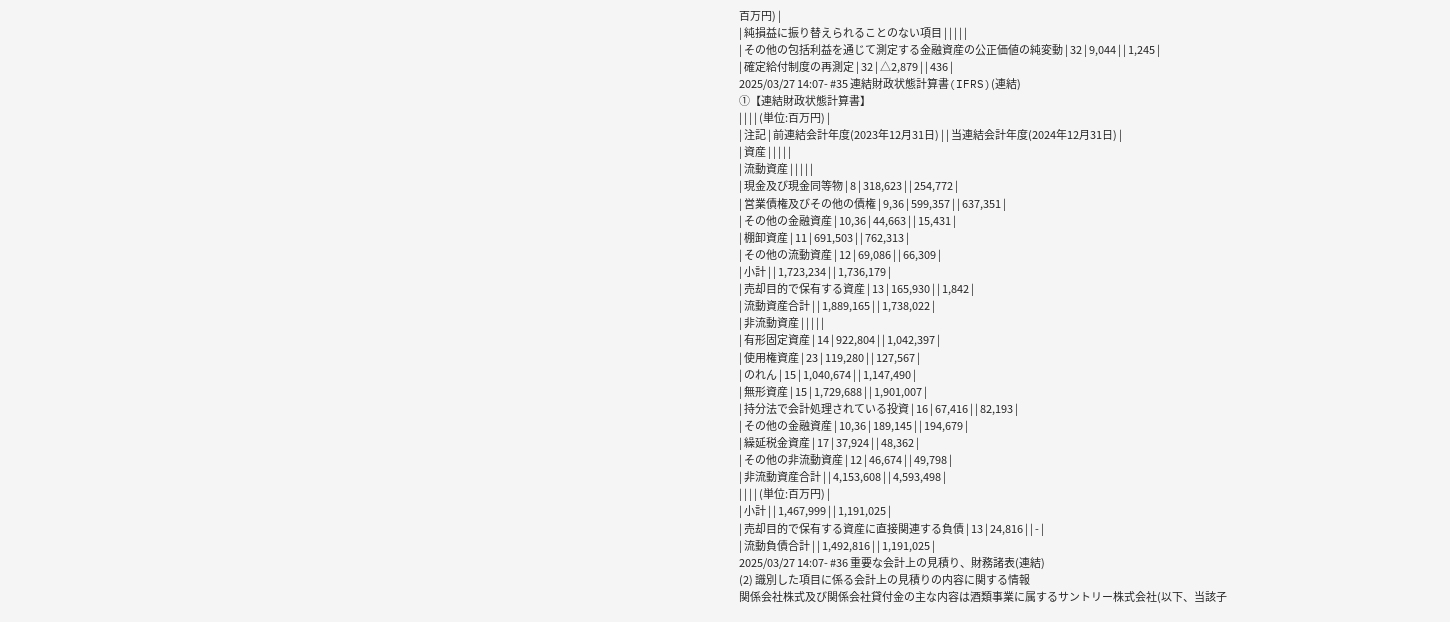百万円) |
| 純損益に振り替えられることのない項目 | | | | |
| その他の包括利益を通じて測定する金融資産の公正価値の純変動 | 32 | 9,044 | | 1,245 |
| 確定給付制度の再測定 | 32 | △2,879 | | 436 |
2025/03/27 14:07- #35 連結財政状態計算書(IFRS)(連結)
①【連結財政状態計算書】
| | | | (単位:百万円) |
| 注記 | 前連結会計年度(2023年12月31日) | | 当連結会計年度(2024年12月31日) |
| 資産 | | | | |
| 流動資産 | | | | |
| 現金及び現金同等物 | 8 | 318,623 | | 254,772 |
| 営業債権及びその他の債権 | 9,36 | 599,357 | | 637,351 |
| その他の金融資産 | 10,36 | 44,663 | | 15,431 |
| 棚卸資産 | 11 | 691,503 | | 762,313 |
| その他の流動資産 | 12 | 69,086 | | 66,309 |
| 小計 | | 1,723,234 | | 1,736,179 |
| 売却目的で保有する資産 | 13 | 165,930 | | 1,842 |
| 流動資産合計 | | 1,889,165 | | 1,738,022 |
| 非流動資産 | | | | |
| 有形固定資産 | 14 | 922,804 | | 1,042,397 |
| 使用権資産 | 23 | 119,280 | | 127,567 |
| のれん | 15 | 1,040,674 | | 1,147,490 |
| 無形資産 | 15 | 1,729,688 | | 1,901,007 |
| 持分法で会計処理されている投資 | 16 | 67,416 | | 82,193 |
| その他の金融資産 | 10,36 | 189,145 | | 194,679 |
| 繰延税金資産 | 17 | 37,924 | | 48,362 |
| その他の非流動資産 | 12 | 46,674 | | 49,798 |
| 非流動資産合計 | | 4,153,608 | | 4,593,498 |
| | | | (単位:百万円) |
| 小計 | | 1,467,999 | | 1,191,025 |
| 売却目的で保有する資産に直接関連する負債 | 13 | 24,816 | | - |
| 流動負債合計 | | 1,492,816 | | 1,191,025 |
2025/03/27 14:07- #36 重要な会計上の見積り、財務諸表(連結)
(2) 識別した項目に係る会計上の見積りの内容に関する情報
関係会社株式及び関係会社貸付金の主な内容は酒類事業に属するサントリー株式会社(以下、当該子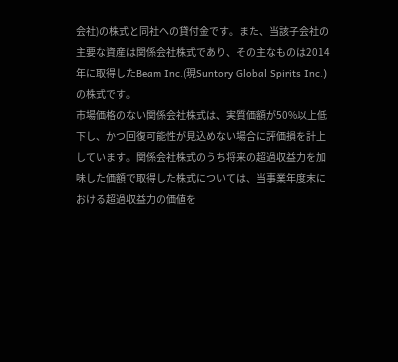会社)の株式と同社への貸付金です。また、当該子会社の主要な資産は関係会社株式であり、その主なものは2014年に取得したBeam Inc.(現Suntory Global Spirits Inc.)の株式です。
市場価格のない関係会社株式は、実質価額が50%以上低下し、かつ回復可能性が見込めない場合に評価損を計上しています。関係会社株式のうち将来の超過収益力を加味した価額で取得した株式については、当事業年度末における超過収益力の価値を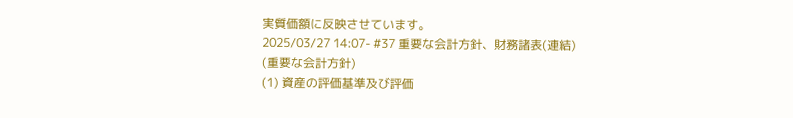実質価額に反映させています。
2025/03/27 14:07- #37 重要な会計方針、財務諸表(連結)
(重要な会計方針)
(1) 資産の評価基準及び評価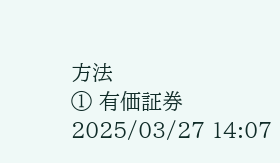方法
① 有価証券
2025/03/27 14:07